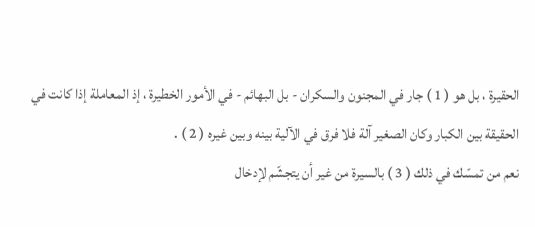الحقيرة ، بل هو ( 1 ) جار في المجنون والسكران - بل البهائم - في الأمور الخطيرة ، إذ المعاملة إذا كانت في الحقيقة بين الكبار وكان الصغير آلة فلا فرق في الآلية بينه وبين غيره ( 2 ) .
نعم من تمسّك في ذلك ( 3 ) بالسيرة من غير أن يتجشّم لإدخال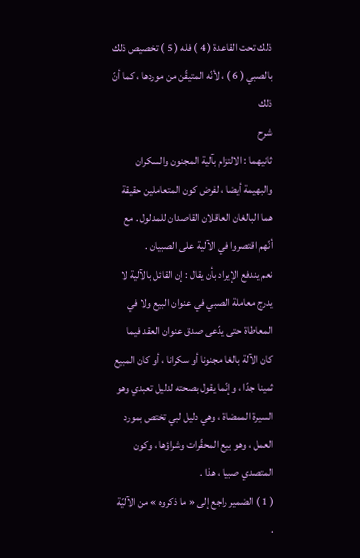ذلك تحت القاعدة ( 4 ) فله ( 5 ) تخصيص ذلك بالصبي ( 6 ) ، لأنّه المتيقّن من موردها ، كما أنّ ذلك
شرح
ثانيهما : الالتزام بآلية المجنون والسكران والبهيمة أيضا ، لفرض كون المتعاملين حقيقة هما البالغان العاقلان القاصدان للمدلول . مع أنّهم اقتصروا في الآلية على الصبيان .
نعم يندفع الإيراد بأن يقال : إن القائل بالآلية لا يدرج معاملة الصبي في عنوان البيع ولا في المعاطاة حتى يدّعى صدق عنوان العقد فيما كان الآلة بالغا مجنونا أو سكرانا ، أو كان المبيع ثمينا جدّا ، وإنّما يقول بصحته لدليل تعبدي وهو السيرة الممضاة ، وهي دليل لبي تختص بمورد العمل ، وهو بيع المحقّرات وشراؤها ، وكون المتصدي صبيا ، هذا .
( 1 ) الضمير راجع إلى « ما ذكروه » من الآليّة .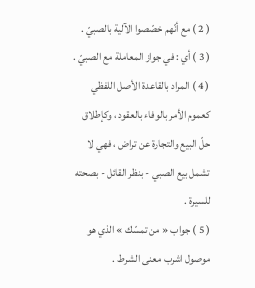( 2 ) مع أنّهم خصّصوا الآلية بالصبيّ .
( 3 ) أي : في جواز المعاملة مع الصبيّ .
( 4 ) المراد بالقاعدة الأصل اللفظي كعموم الأمر بالوفاء بالعقود ، وكإطلاق حلّ البيع والتجارة عن تراض ، فهي لا تشمل بيع الصبي - بنظر القائل - بصحته للسيرة .
( 5 ) جواب « من تمسّك » الذي هو موصول اشرب معنى الشرط .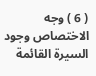( 6 ) وجه الاختصاص وجود السيرة القائمة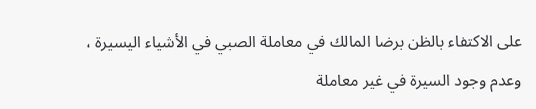على الاكتفاء بالظن برضا المالك في معاملة الصبي في الأشياء اليسيرة ، وعدم وجود السيرة في غير معاملة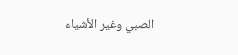الصبي وغير الأشياء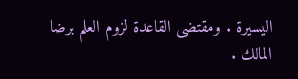اليسيرة . ومقتضى القاعدة لزوم العلم برضا المالك .